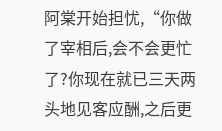阿棠开始担忧,“你做了宰相后,会不会更忙了?你现在就已三天两头地见客应酬,之后更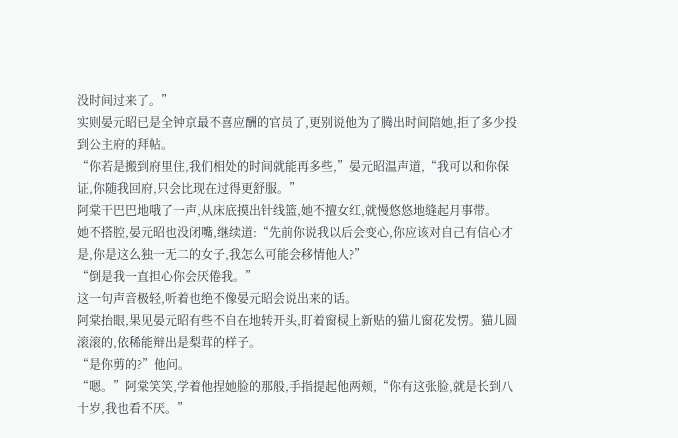没时间过来了。”
实则晏元昭已是全钟京最不喜应酬的官员了,更别说他为了腾出时间陪她,拒了多少投到公主府的拜帖。
“你若是搬到府里住,我们相处的时间就能再多些,”晏元昭温声道,“我可以和你保证,你随我回府,只会比现在过得更舒服。”
阿棠干巴巴地哦了一声,从床底摸出针线篮,她不擅女红,就慢悠悠地缝起月事带。
她不搭腔,晏元昭也没闭嘴,继续道:“先前你说我以后会变心,你应该对自己有信心才是,你是这么独一无二的女子,我怎么可能会移情他人?”
“倒是我一直担心你会厌倦我。”
这一句声音极轻,听着也绝不像晏元昭会说出来的话。
阿棠抬眼,果见晏元昭有些不自在地转开头,盯着窗棂上新贴的猫儿窗花发愣。猫儿圆滚滚的,依稀能辩出是梨茸的样子。
“是你剪的?”他问。
“嗯。”阿棠笑笑,学着他捏她脸的那般,手指提起他两颊,“你有这张脸,就是长到八十岁,我也看不厌。”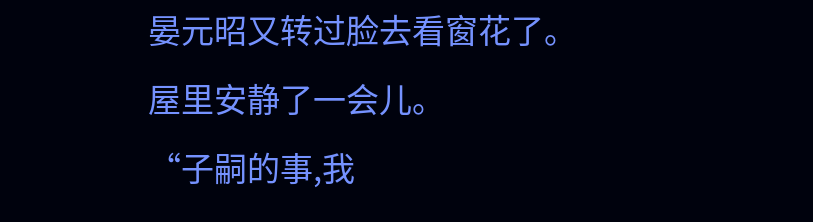晏元昭又转过脸去看窗花了。
屋里安静了一会儿。
“子嗣的事,我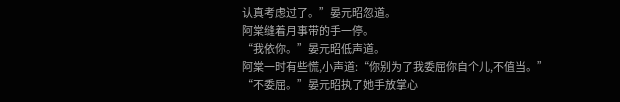认真考虑过了。”晏元昭忽道。
阿棠缝着月事带的手一停。
“我依你。”晏元昭低声道。
阿棠一时有些慌,小声道:“你别为了我委屈你自个儿,不值当。”
“不委屈。”晏元昭执了她手放掌心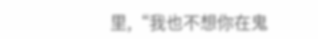里,“我也不想你在鬼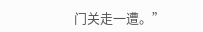门关走一遭。”